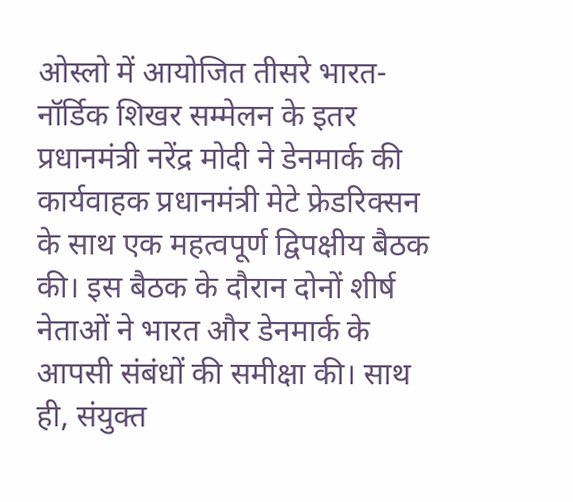ओस्लो में आयोजित तीसरे भारत-नॉर्डिक शिखर सम्मेलन के इतर प्रधानमंत्री नरेंद्र मोदी ने डेनमार्क की कार्यवाहक प्रधानमंत्री मेटे फ्रेडरिक्सन के साथ एक महत्वपूर्ण द्विपक्षीय बैठक की। इस बैठक के दौरान दोनों शीर्ष नेताओं ने भारत और डेनमार्क के आपसी संबंधों की समीक्षा की। साथ ही, संयुक्त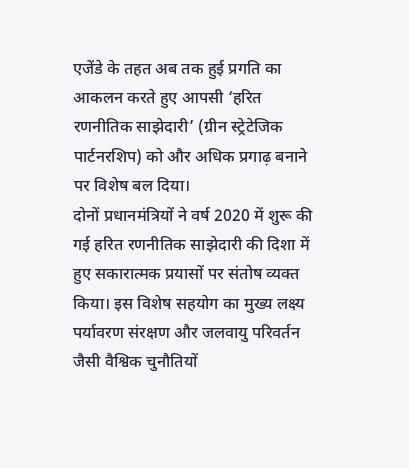एजेंडे के तहत अब तक हुई प्रगति का आकलन करते हुए आपसी ‘हरित रणनीतिक साझेदारी’ (ग्रीन स्ट्रेटेजिक पार्टनरशिप) को और अधिक प्रगाढ़ बनाने पर विशेष बल दिया।
दोनों प्रधानमंत्रियों ने वर्ष 2020 में शुरू की गई हरित रणनीतिक साझेदारी की दिशा में हुए सकारात्मक प्रयासों पर संतोष व्यक्त किया। इस विशेष सहयोग का मुख्य लक्ष्य पर्यावरण संरक्षण और जलवायु परिवर्तन जैसी वैश्विक चुनौतियों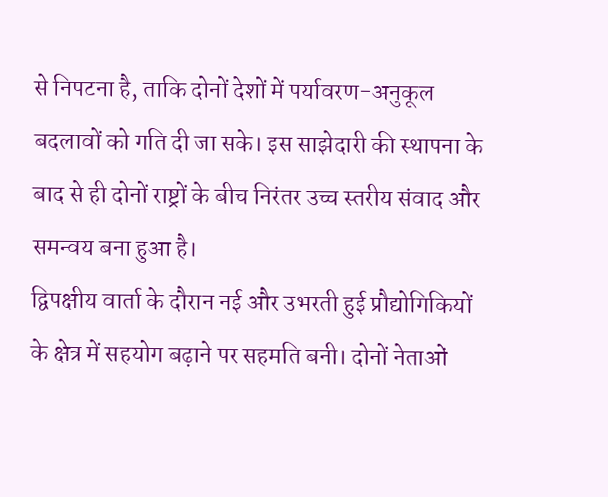से निपटना है, ताकि दोनों देशों में पर्यावरण-अनुकूल बदलावों को गति दी जा सके। इस साझेदारी की स्थापना के बाद से ही दोनों राष्ट्रों के बीच निरंतर उच्च स्तरीय संवाद और समन्वय बना हुआ है।
द्विपक्षीय वार्ता के दौरान नई और उभरती हुई प्रौद्योगिकियों के क्षेत्र में सहयोग बढ़ाने पर सहमति बनी। दोनों नेताओं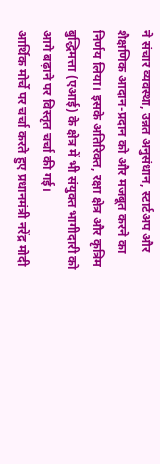ने संचार व्यवस्था, उन्नत अनुसंधान, स्टार्टअप और शैक्षणिक आदान-प्रदान को और मजबूत करने का निर्णय लिया। इसके अतिरिक्त, रक्षा क्षेत्र और कृत्रिम बुद्धिमत्ता (एआई) के क्षेत्र में भी संयुक्त भागीदारी को आगे बढ़ाने पर विस्तृत चर्चा की गई।
आर्थिक मोर्चे पर चर्चा करते हुए प्रधानमंत्री नरेंद्र मोदी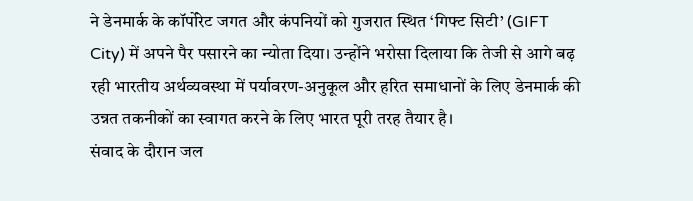ने डेनमार्क के कॉर्पोरेट जगत और कंपनियों को गुजरात स्थित ‘गिफ्ट सिटी’ (GIFT City) में अपने पैर पसारने का न्योता दिया। उन्होंने भरोसा दिलाया कि तेजी से आगे बढ़ रही भारतीय अर्थव्यवस्था में पर्यावरण-अनुकूल और हरित समाधानों के लिए डेनमार्क की उन्नत तकनीकों का स्वागत करने के लिए भारत पूरी तरह तैयार है।
संवाद के दौरान जल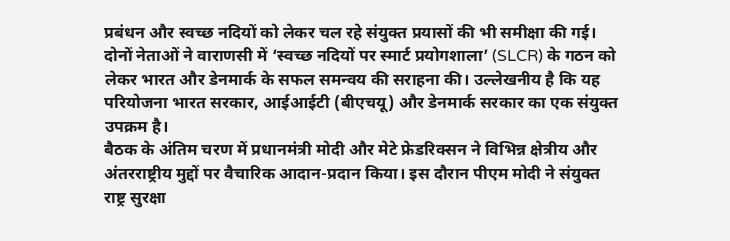प्रबंधन और स्वच्छ नदियों को लेकर चल रहे संयुक्त प्रयासों की भी समीक्षा की गई। दोनों नेताओं ने वाराणसी में ‘स्वच्छ नदियों पर स्मार्ट प्रयोगशाला’ (SLCR) के गठन को लेकर भारत और डेनमार्क के सफल समन्वय की सराहना की। उल्लेखनीय है कि यह परियोजना भारत सरकार, आईआईटी (बीएचयू) और डेनमार्क सरकार का एक संयुक्त उपक्रम है।
बैठक के अंतिम चरण में प्रधानमंत्री मोदी और मेटे फ्रेडरिक्सन ने विभिन्न क्षेत्रीय और अंतरराष्ट्रीय मुद्दों पर वैचारिक आदान-प्रदान किया। इस दौरान पीएम मोदी ने संयुक्त राष्ट्र सुरक्षा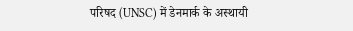परिषद (UNSC) में डेनमार्क के अस्थायी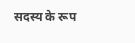सदस्य के रूप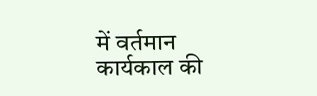में वर्तमान कार्यकाल की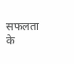सफलता के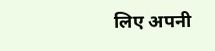लिए अपनी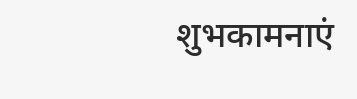शुभकामनाएं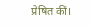प्रेषित कीं।